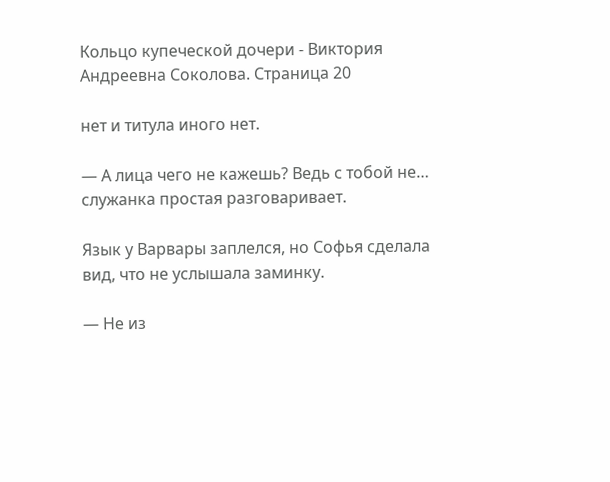Кольцо купеческой дочери - Виктория Андреевна Соколова. Страница 20

нет и титула иного нет.

— А лица чего не кажешь? Ведь с тобой не… служанка простая разговаривает.

Язык у Варвары заплелся, но Софья сделала вид, что не услышала заминку.

— Не из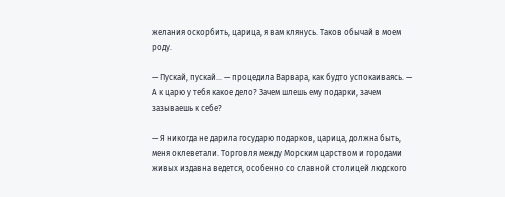желания оскорбить, царица, я вам клянусь. Таков обычай в моем роду.

— Пускай, пускай… — процедила Варвара, как будто успокаиваясь. — А к царю у тебя какое дело? Зачем шлешь ему подарки, зачем зазываешь к себе?

— Я никогда не дарила государю подарков, царица, должна быть, меня оклеветали. Торговля между Морским царством и городами живых издавна ведется, особенно со славной столицей людского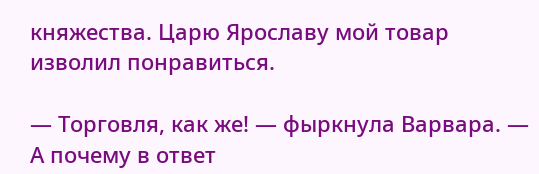княжества. Царю Ярославу мой товар изволил понравиться.

— Торговля, как же! — фыркнула Варвара. — А почему в ответ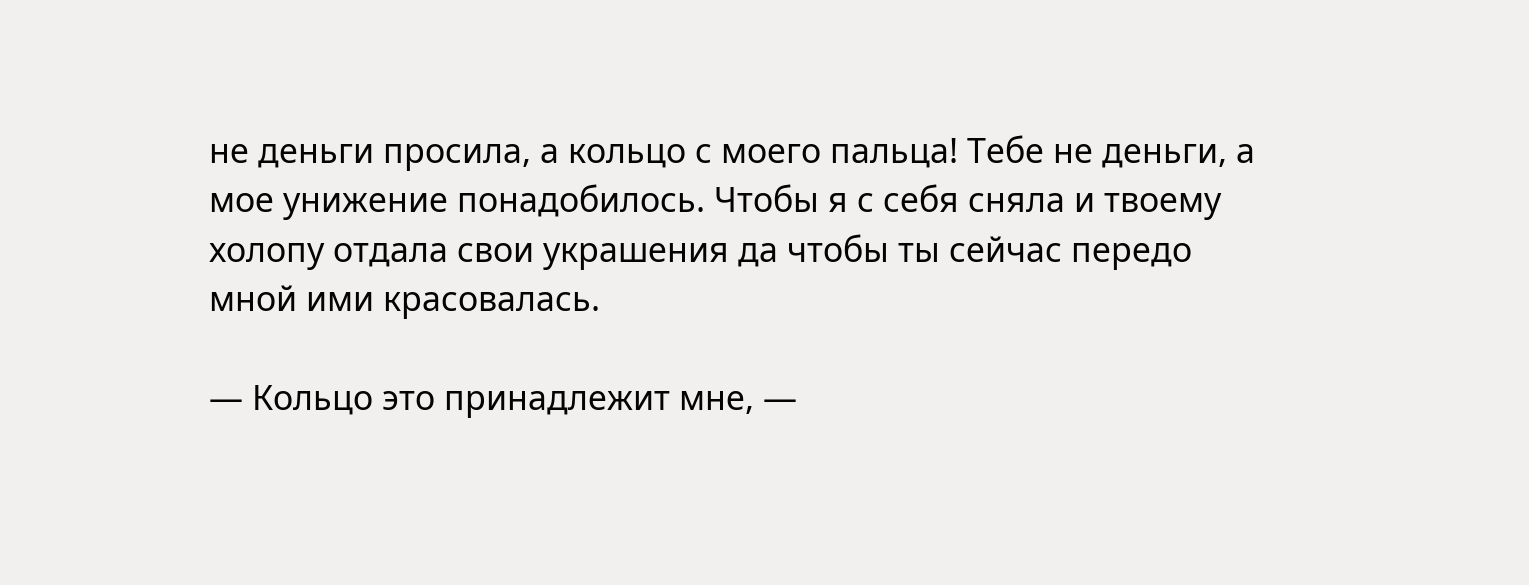не деньги просила, а кольцо с моего пальца! Тебе не деньги, а мое унижение понадобилось. Чтобы я с себя сняла и твоему холопу отдала свои украшения да чтобы ты сейчас передо мной ими красовалась.

— Кольцо это принадлежит мне, —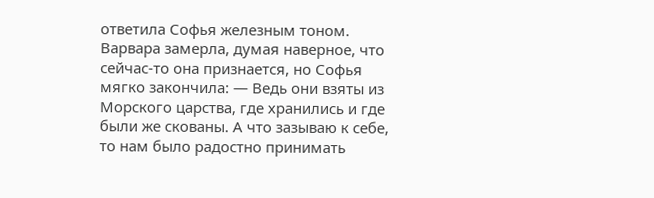ответила Софья железным тоном. Варвара замерла, думая наверное, что сейчас-то она признается, но Софья мягко закончила: — Ведь они взяты из Морского царства, где хранились и где были же скованы. А что зазываю к себе, то нам было радостно принимать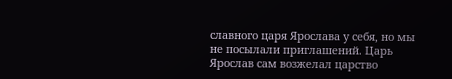славного царя Ярослава у себя, но мы не посылали приглашений. Царь Ярослав сам возжелал царство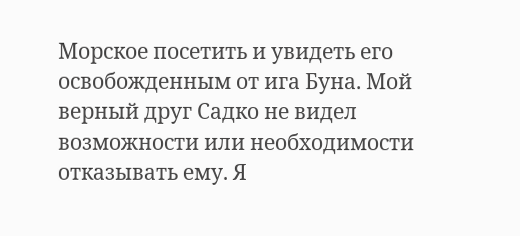Морское посетить и увидеть его освобожденным от ига Буна. Мой верный друг Садко не видел возможности или необходимости отказывать ему. Я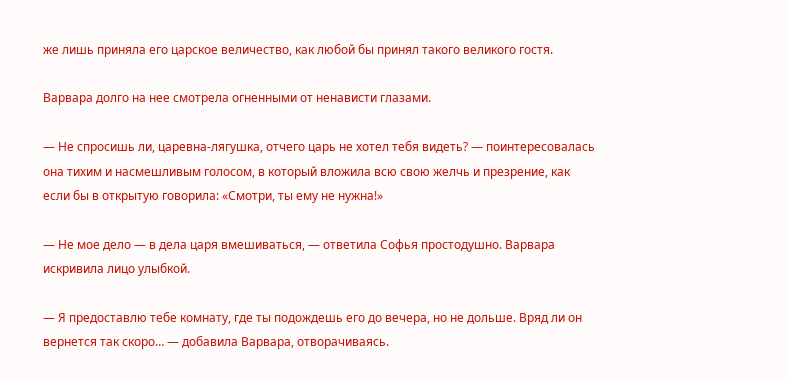же лишь приняла его царское величество, как любой бы принял такого великого гостя.

Варвара долго на нее смотрела огненными от ненависти глазами.

— Не спросишь ли, царевна-лягушка, отчего царь не хотел тебя видеть? — поинтересовалась она тихим и насмешливым голосом, в который вложила всю свою желчь и презрение, как если бы в открытую говорила: «Смотри, ты ему не нужна!»

— Не мое дело — в дела царя вмешиваться, — ответила Софья простодушно. Варвара искривила лицо улыбкой.

— Я предоставлю тебе комнату, где ты подождешь его до вечера, но не дольше. Вряд ли он вернется так скоро… — добавила Варвара, отворачиваясь.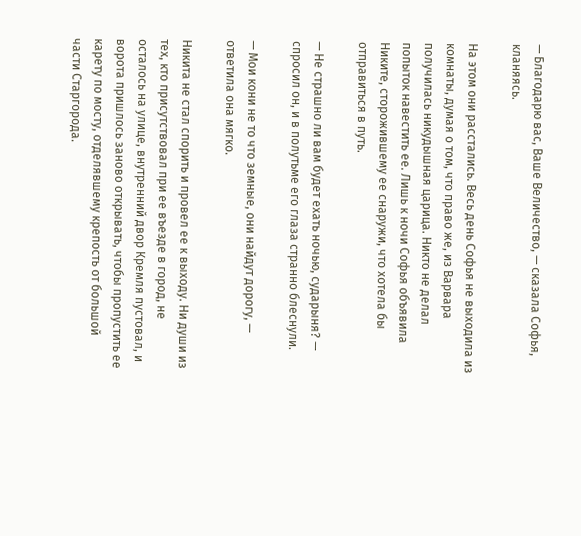— Благодарю вас, Ваше Величество, — сказала Софья, кланяясь.

На этом они расстались. Весь день Софья не выходила из комнаты, думая о том, что право же, из Варвара получилась никудышная царица. Никто не делал попыток навестить ее. Лишь к ночи Софья объявила Никите, сторожившему ее снаружи, что хотела бы отправиться в путь.

— Не страшно ли вам будет ехать ночью, сударыня? — спросил он, и в полутьме его глаза странно блеснули.

— Мои кони не то что земные, они найдут дорогу, — ответила она мягко.

Никита не стал спорить и провел ее к выходу. Ни души из тех, кто присутствовал при ее въезде в город, не осталось на улице, внутренний двор Кремля пустовал, и ворота пришлось заново открывать, чтобы пропустить ее карету по мосту, отделявшему крепость от большой части Старгорода.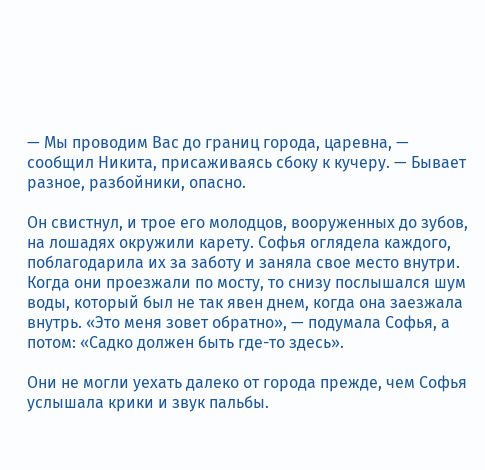— Мы проводим Вас до границ города, царевна, — сообщил Никита, присаживаясь сбоку к кучеру. — Бывает разное, разбойники, опасно.

Он свистнул, и трое его молодцов, вооруженных до зубов, на лошадях окружили карету. Софья оглядела каждого, поблагодарила их за заботу и заняла свое место внутри. Когда они проезжали по мосту, то снизу послышался шум воды, который был не так явен днем, когда она заезжала внутрь. «Это меня зовет обратно», — подумала Софья, а потом: «Садко должен быть где-то здесь».

Они не могли уехать далеко от города прежде, чем Софья услышала крики и звук пальбы.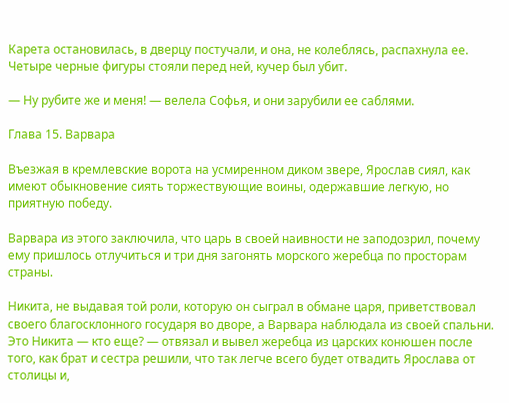Карета остановилась, в дверцу постучали, и она, не колеблясь, распахнула ее. Четыре черные фигуры стояли перед ней, кучер был убит.

— Ну рубите же и меня! — велела Софья, и они зарубили ее саблями.

Глава 15. Варвара

Въезжая в кремлевские ворота на усмиренном диком звере, Ярослав сиял, как имеют обыкновение сиять торжествующие воины, одержавшие легкую, но приятную победу.

Варвара из этого заключила, что царь в своей наивности не заподозрил, почему ему пришлось отлучиться и три дня загонять морского жеребца по просторам страны.

Никита, не выдавая той роли, которую он сыграл в обмане царя, приветствовал своего благосклонного государя во дворе, а Варвара наблюдала из своей спальни. Это Никита — кто еще? — отвязал и вывел жеребца из царских конюшен после того, как брат и сестра решили, что так легче всего будет отвадить Ярослава от столицы и,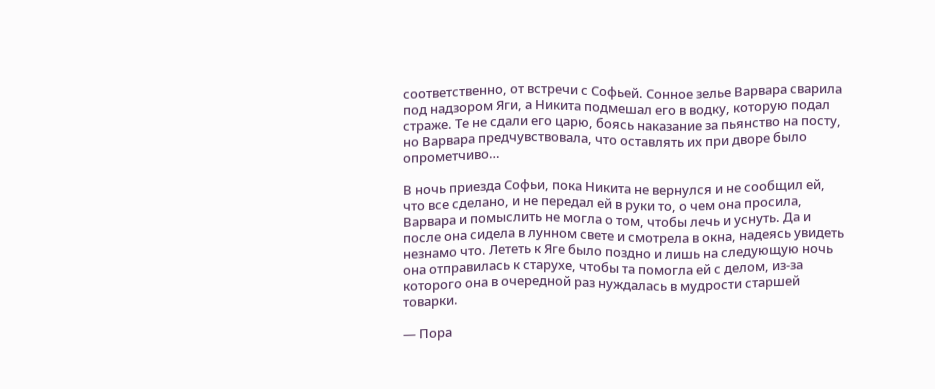соответственно, от встречи с Софьей. Сонное зелье Варвара сварила под надзором Яги, а Никита подмешал его в водку, которую подал страже. Те не сдали его царю, боясь наказание за пьянство на посту, но Варвара предчувствовала, что оставлять их при дворе было опрометчиво…

В ночь приезда Софьи, пока Никита не вернулся и не сообщил ей, что все сделано, и не передал ей в руки то, о чем она просила, Варвара и помыслить не могла о том, чтобы лечь и уснуть. Да и после она сидела в лунном свете и смотрела в окна, надеясь увидеть незнамо что. Лететь к Яге было поздно и лишь на следующую ночь она отправилась к старухе, чтобы та помогла ей с делом, из-за которого она в очередной раз нуждалась в мудрости старшей товарки.

— Пора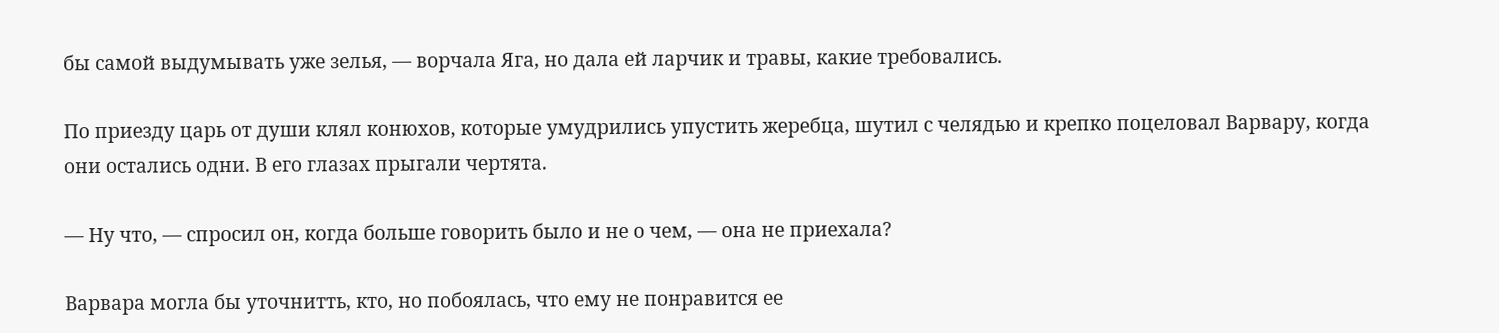бы самой выдумывать уже зелья, — ворчала Яга, но дала ей ларчик и травы, какие требовались.

По приезду царь от души клял конюхов, которые умудрились упустить жеребца, шутил с челядью и крепко поцеловал Варвару, когда они остались одни. В его глазах прыгали чертята.

— Ну что, — спросил он, когда больше говорить было и не о чем, — она не приехала?

Варвара могла бы уточнитть, кто, но побоялась, что ему не понравится ее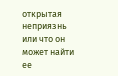открытая неприязнь или что он может найти ее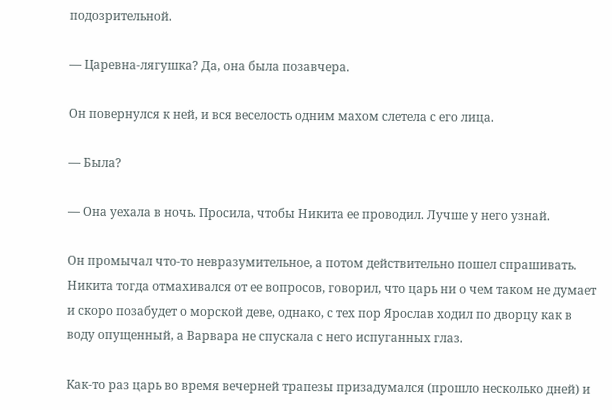подозрительной.

— Царевна-лягушка? Да, она была позавчера.

Он повернулся к ней, и вся веселость одним махом слетела с его лица.

— Была?

— Она уехала в ночь. Просила, чтобы Никита ее проводил. Лучше у него узнай.

Он промычал что-то невразумительное, а потом действительно пошел спрашивать. Никита тогда отмахивался от ее вопросов, говорил, что царь ни о чем таком не думает и скоро позабудет о морской деве, однако, с тех пор Ярослав ходил по дворцу как в воду опущенный, а Варвара не спускала с него испуганных глаз.

Как-то раз царь во время вечерней трапезы призадумался (прошло несколько дней) и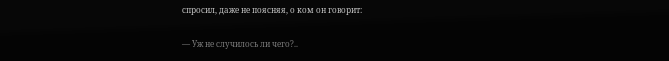спросил, даже не поясняя, о ком он говорит:

— Уж не случилось ли чего?..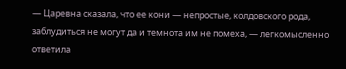— Царевна сказала, что ее кони — непростые, колдовского рода, заблудиться не могут да и темнота им не помеха, — легкомысленно ответила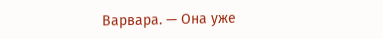Варвара. — Она уже